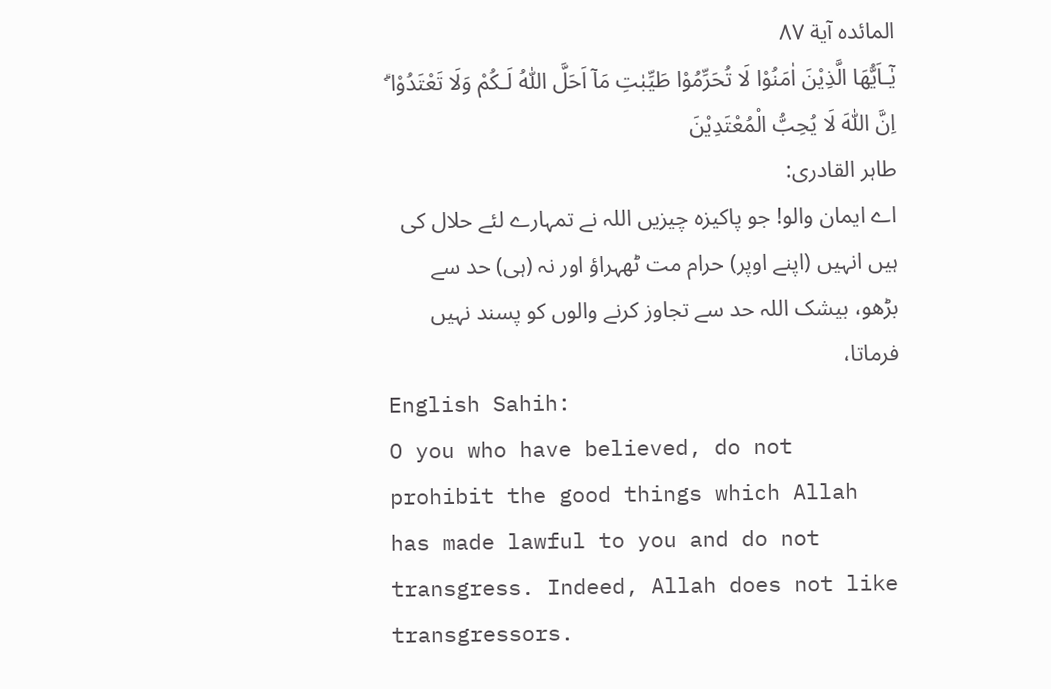المائدہ آية ۸۷
يٰۤـاَيُّهَا الَّذِيْنَ اٰمَنُوْا لَا تُحَرِّمُوْا طَيِّبٰتِ مَاۤ اَحَلَّ اللّٰهُ لَـكُمْ وَلَا تَعْتَدُوْا ۗ اِنَّ اللّٰهَ لَا يُحِبُّ الْمُعْتَدِيْنَ
طاہر القادری:
اے ایمان والو! جو پاکیزہ چیزیں اللہ نے تمہارے لئے حلال کی ہیں انہیں (اپنے اوپر) حرام مت ٹھہراؤ اور نہ (ہی) حد سے بڑھو، بیشک اللہ حد سے تجاوز کرنے والوں کو پسند نہیں فرماتا،
English Sahih:
O you who have believed, do not prohibit the good things which Allah has made lawful to you and do not transgress. Indeed, Allah does not like transgressors.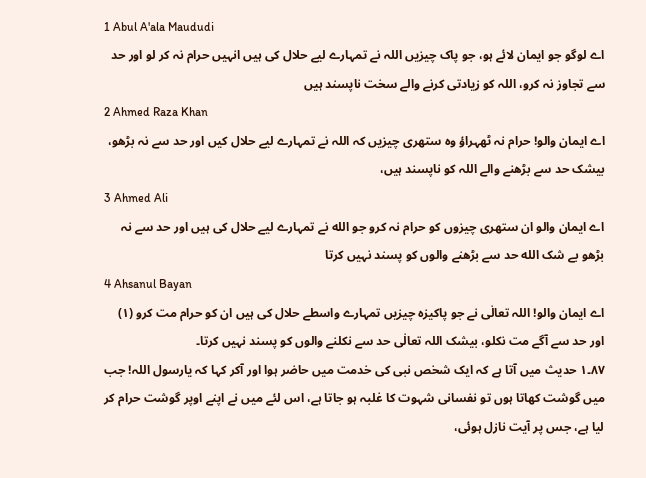1 Abul A'ala Maududi
اے لوگو جو ایمان لائے ہو، جو پاک چیزیں اللہ نے تمہارے لیے حلال کی ہیں انہیں حرام نہ کر لو اور حد سے تجاوز نہ کرو، اللہ کو زیادتی کرنے والے سخت ناپسند ہیں
2 Ahmed Raza Khan
اے ایمان والو! حرام نہ ٹھہراؤ وہ ستھری چیزیں کہ اللہ نے تمہارے لیے حلال کیں اور حد سے نہ بڑھو، بیشک حد سے بڑھنے والے اللہ کو ناپسند ہیں،
3 Ahmed Ali
اے ایمان والو ان ستھری چیزوں کو حرام نہ کرو جو الله نے تمہارے لیے حلال کی ہیں اور حد سے نہ بڑھو بے شک الله حد سے بڑھنے والوں کو پسند نہیں کرتا
4 Ahsanul Bayan
اے ایمان والو! اللہ تعالٰی نے جو پاکیزہ چیزیں تمہارے واسطے حلال کی ہیں ان کو حرام مت کرو (١) اور حد سے آگے مت نکلو، بیشک اللہ تعالٰی حد سے نکلنے والوں کو پسند نہیں کرتا۔
٨٧۔١ حدیث میں آتا ہے کہ ایک شخص نبی کی خدمت میں حاضر ہوا اور آکر کہا کہ یارسول اللہ! جب میں گوشت کھاتا ہوں تو نفسانی شہوت کا غلبہ ہو جاتا ہے، اس لئے میں نے اپنے اوپر گوشت حرام کر لیا ہے، جس پر آیت نازل ہوئی،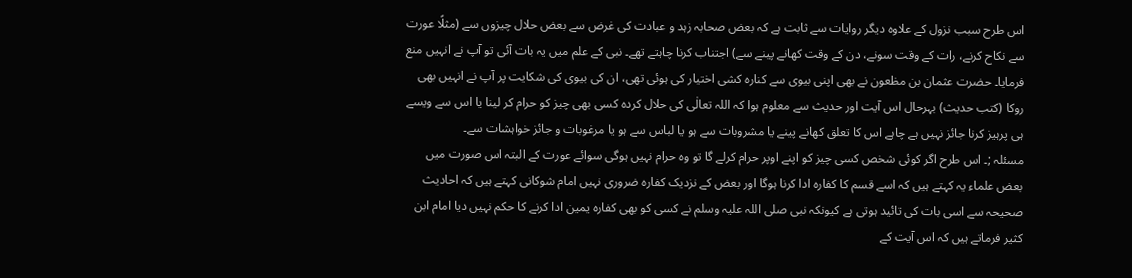اس طرح سبب نزول کے علاوہ دیگر روایات سے ثابت ہے کہ بعض صحابہ زہد و عبادت کی غرض سے بعض حلال چیزوں سے (مثلًا عورت سے نکاح کرنے، رات کے وقت سونے، دن کے وقت کھانے پینے سے) اجتناب کرنا چاہتے تھے۔ نبی کے علم میں یہ بات آئی تو آپ نے انہیں منع فرمایا۔ حضرت عثمان بن مظعون نے بھی اپنی بیوی سے کنارہ کشی اختیار کی ہوئی تھی، ان کی بیوی کی شکایت پر آپ نے انہیں بھی روکا (کتب حدیث) بہرحال اس آیت اور حدیث سے معلوم ہوا کہ اللہ تعالٰی کی حلال کردہ کسی بھی چیز کو حرام کر لینا یا اس سے ویسے ہی پرہیز کرنا جائز نہیں ہے چاہے اس کا تعلق کھانے پینے یا مشروبات سے ہو یا لباس سے ہو یا مرغوبات و جائز خواہشات سے۔
مسئلہ ;۔ اس طرح اگر کوئی شخص کسی چیز کو اپنے اوپر حرام کرلے گا تو وہ حرام نہیں ہوگی سوائے عورت کے البتہ اس صورت میں بعض علماء یہ کہتے ہیں کہ اسے قسم کا کفارہ ادا کرنا ہوگا اور بعض کے نزدیک کفارہ ضروری نہیں امام شوکانی کہتے ہیں کہ احادیث صحیحہ سے اسی بات کی تائید ہوتی ہے کیونکہ نبی صلی اللہ علیہ وسلم نے کسی کو بھی کفارہ یمین ادا کرنے کا حکم نہیں دیا امام ابن کثیر فرماتے ہیں کہ اس آیت کے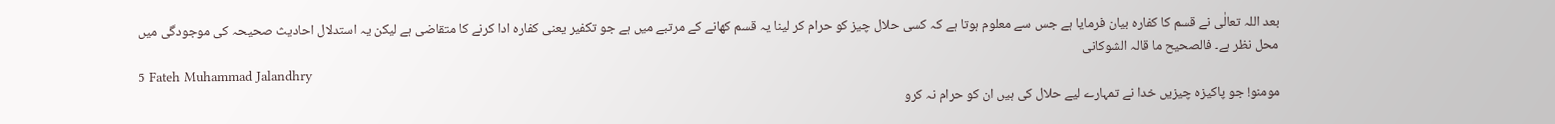بعد اللہ تعالٰی نے قسم کا کفارہ بیان فرمایا ہے جس سے معلوم ہوتا ہے کہ کسی حلال چیز کو حرام کر لینا یہ قسم کھانے کے مرتبے میں ہے جو تکفیر یعنی کفارہ ادا کرنے کا متقاضی ہے لیکن یہ استدلال احادیث صحیحہ کی موجودگی میں محل نظر ہے۔ فالصحیح ما قالہ الشوکانی
5 Fateh Muhammad Jalandhry
مومنو! جو پاکیزہ چیزیں خدا نے تمہارے لیے حلال کی ہیں ان کو حرام نہ کرو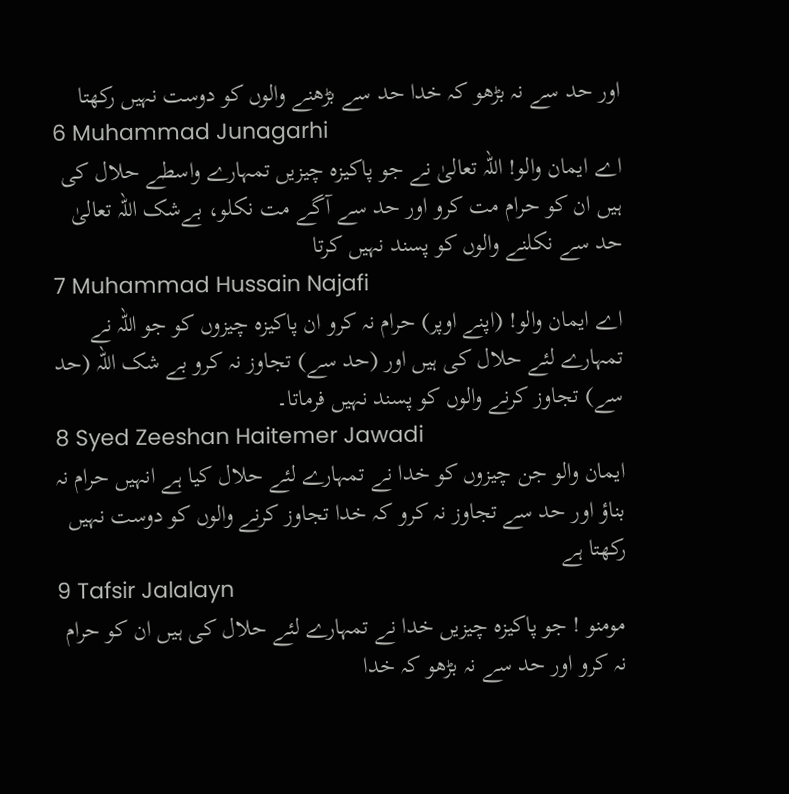اور حد سے نہ بڑھو کہ خدا حد سے بڑھنے والوں کو دوست نہیں رکھتا
6 Muhammad Junagarhi
اے ایمان والو! اللہ تعالیٰ نے جو پاکیزه چیزیں تمہارے واسطے حلال کی ہیں ان کو حرام مت کرو اور حد سے آگے مت نکلو، بےشک اللہ تعالیٰ حد سے نکلنے والوں کو پسند نہیں کرتا
7 Muhammad Hussain Najafi
اے ایمان والو! (اپنے اوپر) حرام نہ کرو ان پاکیزہ چیزوں کو جو اللہ نے تمہارے لئے حلال کی ہیں اور (حد سے) تجاوز نہ کرو بے شک اللہ (حد سے) تجاوز کرنے والوں کو پسند نہیں فرماتا۔
8 Syed Zeeshan Haitemer Jawadi
ایمان والو جن چیزوں کو خدا نے تمہارے لئے حلال کیا ہے انہیں حرام نہ بناؤ اور حد سے تجاوز نہ کرو کہ خدا تجاوز کرنے والوں کو دوست نہیں رکھتا ہے
9 Tafsir Jalalayn
مومنو ! جو پاکیزہ چیزیں خدا نے تمہارے لئے حلال کی ہیں ان کو حرام نہ کرو اور حد سے نہ بڑھو کہ خدا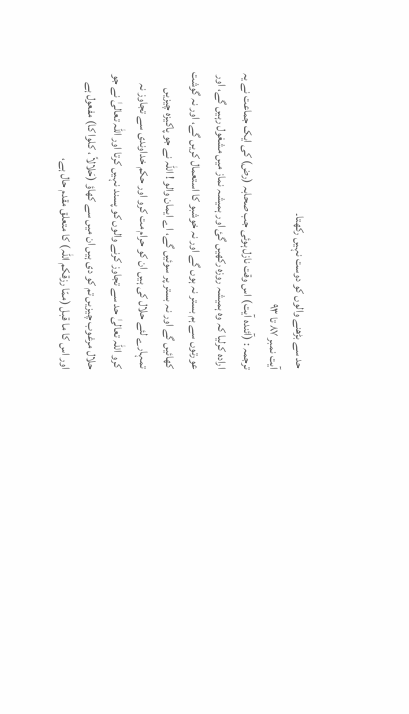حد سے بڑھنے والوں کو دوست نہیں رکھتا۔
آیت نمبر ٨٧ تا ٩٣
ترجمہ : (آئندہ آیت) اس وقت نازل ہوئی جب صحابہ (رض) کی ایک جماعت نے یہ ارادہ کرلیا کہ وہ ہمیشہ روزہ رکھیں گئ اور ہمیشہ نماز میں مشغول رہیں گے، اور عورتوں سے ہم بستر نہ ہوں گے اور نہ خوشبو کا استعمال کریں گے، اور نہ گوشت کھائیں گے اور نہ بستر پر سوئیں گے، اے ایمان والو ! اللہ نے جو پاکیزہ چیزیں تمہارے لئے حلال کی ہیں ان کو حرام مت کرو اور حکم خداوندی سے تجاوز نہ کرو اللہ تعالیٰ حد سے تجاوز کرنے والوں کو پسند نہیں کرتا اور اللہ تعالیٰ نے جو حلال مرغوب چیزیں تم کو دی ہیں ان میں سے کھاؤ (حَلالاً ، کلوا کا) مفعول ہے اور اس کا ما قبل (ممّا رزقکم اللہ) کا متعلق مقدم حال ہے،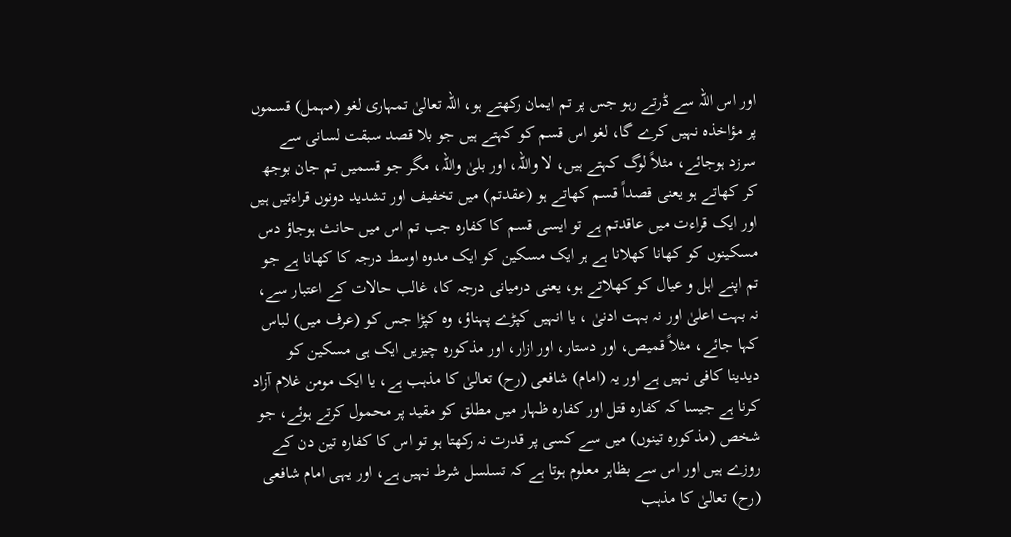اور اس اللہ سے ڈرتے رہو جس پر تم ایمان رکھتے ہو، اللہ تعالیٰ تمہاری لغو (مہمل) قسموں پر مؤاخذہ نہیں کرے گا، لغو اس قسم کو کہتے ہیں جو بلا قصد سبقت لسانی سے سرزد ہوجائے، مثلاً لوگ کہتے ہیں، لا واللہ، اور بلیٰ واللہ، مگر جو قسمیں تم جان بوجھ کر کھاتے ہو یعنی قصداً قسم کھاتے ہو (عقدتم) میں تخفیف اور تشدید دونوں قراءتیں ہیں اور ایک قراءت میں عاقدتم ہے تو ایسی قسم کا کفارہ جب تم اس میں حانث ہوجاؤ دس مسکینوں کو کھانا کھلانا ہے ہر ایک مسکین کو ایک مدوہ اوسط درجہ کا کھانا ہے جو تم اپنے اہل و عیال کو کھلاتے ہو، یعنی درمیانی درجہ کا، غالب حالات کے اعتبار سے، نہ بہت اعلیٰ اور نہ بہت ادنیٰ ، یا انہیں کپڑے پہناؤ، وہ کپڑا جس کو (عرف میں) لباس کہا جائے، مثلاً قمیص، اور دستار، اور ازار، اور مذکورہ چیزیں ایک ہی مسکین کو دیدینا کافی نہیں ہے اور یہ (امام) شافعی (رح) تعالیٰ کا مذہب ہے، یا ایک مومن غلام آزاد کرنا ہے جیسا کہ کفارہ قتل اور کفارہ ظہار میں مطلق کو مقید پر محمول کرتے ہوئے، جو شخص (مذکورہ تینوں) میں سے کسی پر قدرت نہ رکھتا ہو تو اس کا کفارہ تین دن کے روزے ہیں اور اس سے بظاہر معلوم ہوتا ہے کہ تسلسل شرط نہیں ہے، اور یہی امام شافعی (رح) تعالیٰ کا مذہب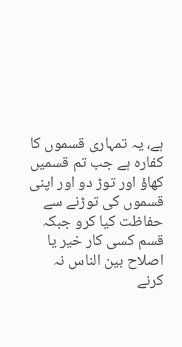ہے، یہ تمہاری قسموں کا کفارہ ہے جب تم قسمیں کھاؤ اور توڑ دو اور اپنی قسموں کی توڑنے سے حفاظت کیا کرو جبکہ قسم کسی کار خیر یا اصلاح بین الناس نہ کرنے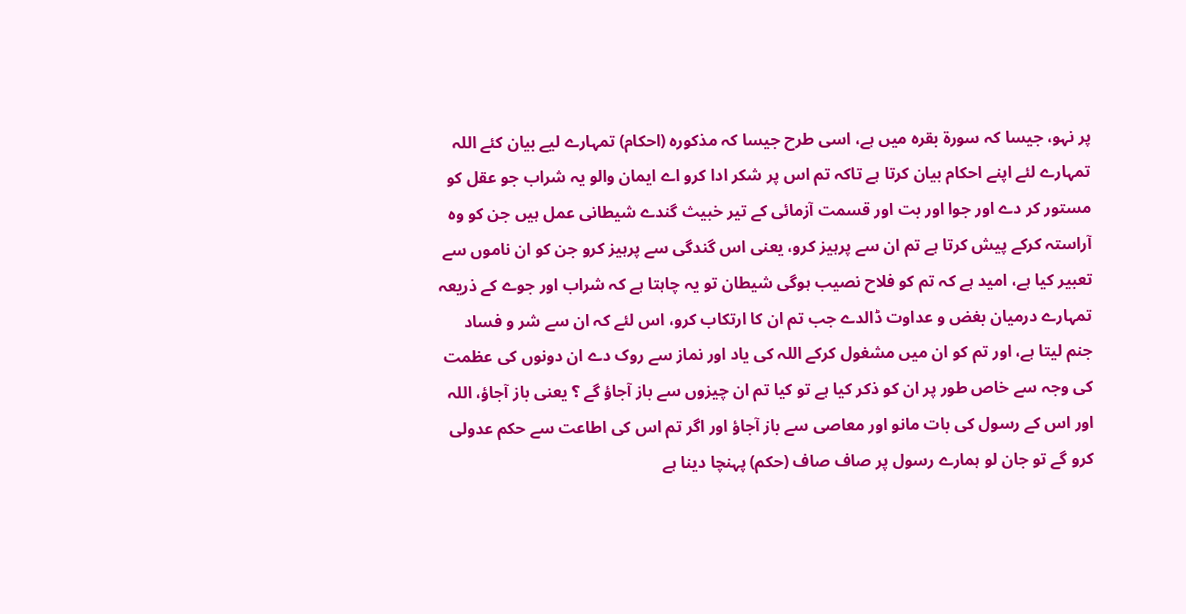پر نہو، جیسا کہ سورة بقرہ میں ہے، اسی طرح جیسا کہ مذکورہ (احکام) تمہارے لیے بیان کئے اللہ تمہارے لئے اپنے احکام بیان کرتا ہے تاکہ تم اس پر شکر ادا کرو اے ایمان والو یہ شراب جو عقل کو مستور کر دے اور جوا اور بت اور قسمت آزمائی کے تیر خبیث گندے شیطانی عمل ہیں جن کو وہ آراستہ کرکے پیش کرتا ہے تم ان سے پرہیز کرو، یعنی اس گندگی سے پرہیز کرو جن کو ان ناموں سے تعبیر کیا ہے، امید ہے کہ تم کو فلاح نصیب ہوگی شیطان تو یہ چاہتا ہے کہ شراب اور جوے کے ذریعہ تمہارے درمیان بغض و عداوت ڈالدے جب تم ان کا ارتکاب کرو، اس لئے کہ ان سے شر و فساد جنم لیتا ہے، اور تم کو ان میں مشغول کرکے اللہ کی یاد اور نماز سے روک دے ان دونوں کی عظمت کی وجہ سے خاص طور پر ان کو ذکر کیا ہے تو کیا تم ان چیزوں سے باز آجاؤ گے ؟ یعنی باز آجاؤ، اللہ اور اس کے رسول کی بات مانو اور معاصی سے باز آجاؤ اور اگر تم اس کی اطاعت سے حکم عدولی کرو گے تو جان لو ہمارے رسول پر صاف صاف (حکم) پہنچا دینا ہے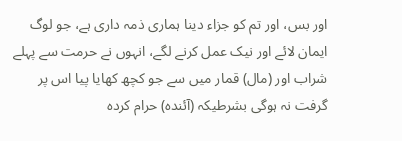اور بس، اور تم کو جزاء دینا ہماری ذمہ داری ہے، جو لوگ ایمان لائے اور نیک عمل کرنے لگے، انہوں نے حرمت سے پہلے شراب اور (مال) قمار میں سے جو کچھ کھایا پیا اس پر گرفت نہ ہوگی بشرطیکہ (آئندہ) حرام کردہ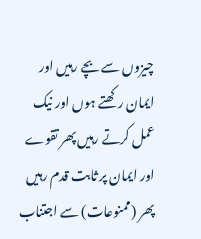چیزوں سے بچے رہیں اور ایمان رکھتے ہوں اور نیک عمل کرتے رہیں پھر تقوے اور ایمان پر ثابت قدم رہیں پھر (ممنوعات) سے اجتناب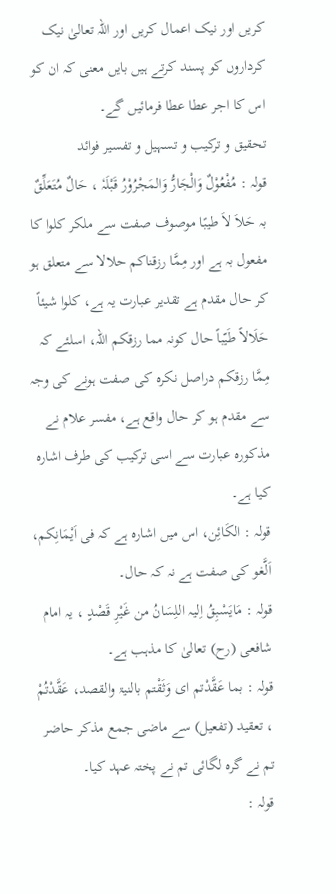کریں اور نیک اعمال کریں اور اللہ تعالیٰ نیک کرداروں کو پسند کرتے ہیں بایں معنی کہ ان کو اس کا اجر عطا عطا فرمائیں گے۔
تحقیق و ترکیب و تسہیل و تفسیر فوائد
قولہ : مُفْعُوْلٌ وَالْجَارُّ وَالمَجْرُوْرُ قَبْلَہٗ ، حَالٌ مُتَعَلِّقٌ بہ حَلاَ لاَ طیبًا موصوف صفت سے ملکر کلوا کا مفعول بہ ہے اور مِمَّا رزقناکم حلالا سے متعلق ہو کر حال مقدم ہے تقدیر عبارت یہ ہے، کلوا شیئاً حَلَالاً طَیّباً حال کونہ مما رزقکم اللہ، اسلئے کہ مِمَّا رزقکم دراصل نکرہ کی صفت ہونے کی وجہ سے مقدم ہو کر حال واقع ہے، مفسر علام نے مذکورہ عبارت سے اسی ترکیب کی طرف اشارہ کیا ہے۔
قولہ : الکَائِن، اس میں اشارہ ہے کہ فی اَیْمَانِکم، اَلَّغو کی صفت ہے نہ کہ حال۔
قولہ : مَایَسْبِقُ اِلیہ اللِسَانُ من غَیْرِ قَصْدٍ ، یہ امام شافعی (رح) تعالیٰ کا مذہب ہے۔
قولہ : بما عَقَّدْتم ای وَثَقْتم بالنیۃ والقصد، عَقَّدْتُمْ ، تعقید (تفعیل) سے ماضی جمع مذکر حاضر تم نے گرہ لگائی تم نے پختہ عہد کیا۔
قولہ :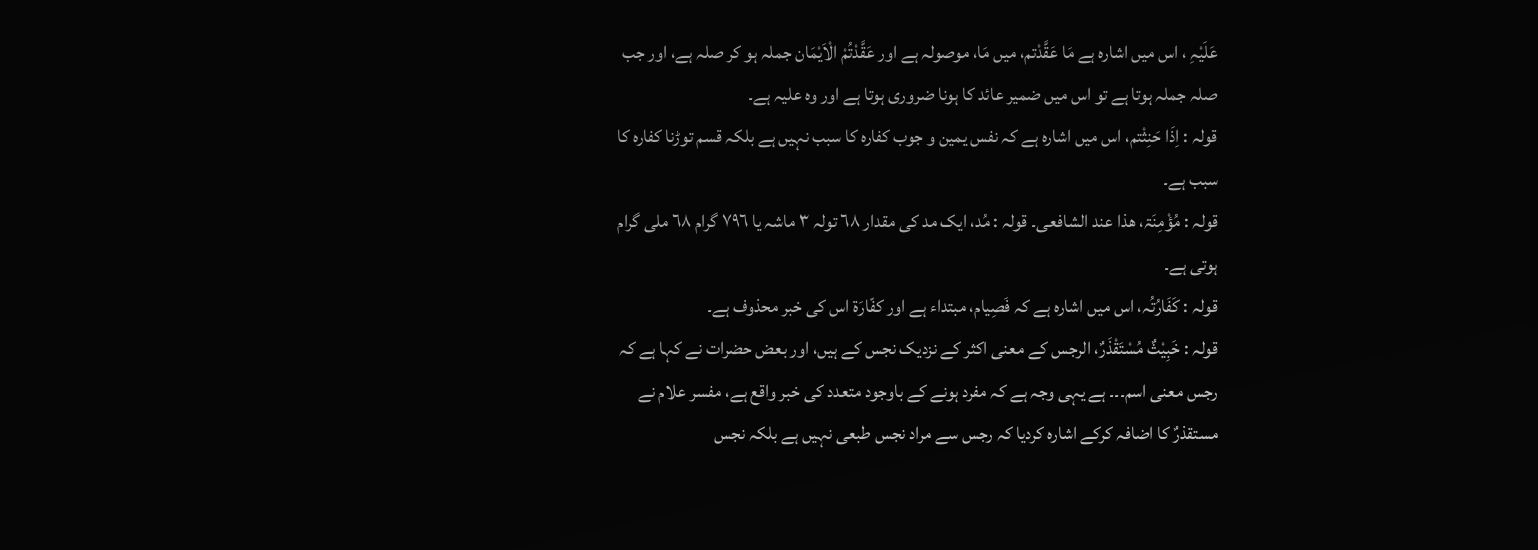عَلَیْہِ ، اس میں اشارہ ہے مَا عَقَّدْتم، میں مَا، موصولہ ہے اور عَقَّدْتُمْ الْاَیْمَان جملہ ہو کر صلہ ہے، اور جب صلہ جملہ ہوتا ہے تو اس میں ضمیر عائد کا ہونا ضروری ہوتا ہے اور وہ علیہ ہے۔
قولہ : اِذَا حَنِثْتم، اس میں اشارہ ہے کہ نفس یمین و جوب کفارہ کا سبب نہیں ہے بلکہ قسم توڑنا کفارہ کا سبب ہے۔
قولہ : مُؤْمِنَۃ، ھذا عند الشافعی۔ قولہ : مُد، ایک مد کی مقدار ٦٨ تولہ ٣ ماشہ یا ٧٩٦ گرام ٦٨ ملی گرام ہوتی ہے۔
قولہ : کَفَارُتُہ، اس میں اشارہ ہے کہ فَصِیام، مبتداء ہے اور کفّارَۃ اس کی خبر محذوف ہے۔
قولہ : خَبِیْثٌ مُسْتَقْذَرٌ، الرجس کے معنی اکثر کے نزدیک نجس کے ہیں، اور بعض حضرات نے کہا ہے کہ رجس معنی اسم۔۔۔ ہے یہی وجہ ہے کہ مفرد ہونے کے باوجود متعدد کی خبر واقع ہے، مفسر علام نے مستقذرٌ کا اضافہ کرکے اشارہ کردیا کہ رجس سے مراد نجس طبعی نہیں ہے بلکہ نجس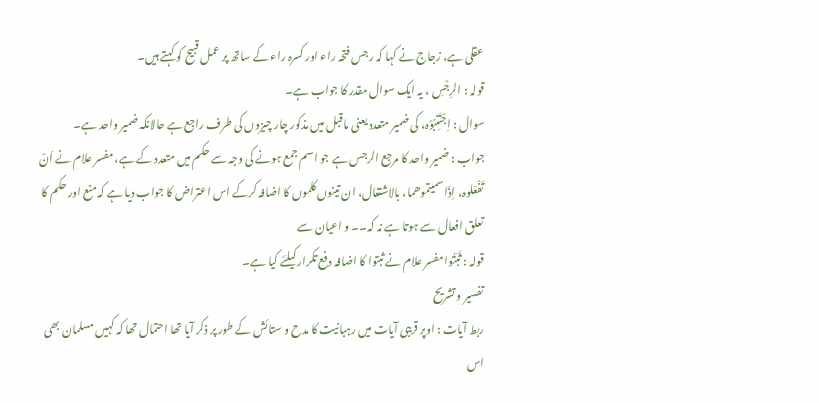عقلی ہے، زجاج نے کہا کہ رجس فتحہ راء اور کسرہ راء کے ساتھ پر عمل قبیح کو کہتے ہیں۔
قولہ : الرِجْسِ ، یہ ایک سوال مقدر کا جواب ہے۔
سوال : اِجْتَنِبُوْہ، کی ضمیر متعدد یعنی ماقبل میں مذکور چار چیزوں کی طرف راجع ہے حالانکہ ضمیر واحد ہے۔
جواب : ضمیر واحد کا مرجع الرجس ہے جو اسم جمع ہونے کی وجہ سے حکم میں متعدد کے ہے، مفسر علام نے اَنْ تَفْعَلوہ، اِذَا سمیتموھما، بالاشتغال، ان تینوں کلموں کا اضافہ کرکے اس اعتراض کا جواب دیا ہے کہ منع اور حکم کا تعلق افعال سے ہوتا ہے نہ کہ۔۔ و اعیان سے
قولہ : ثَبَتُوا مفسر علام نے ثبتوا کا اضافہ دفع تکرار کیلئے کیا ہے۔
تفسیر و تشریح
ربط آیات : اوپر قریبی آیات میں رہبانیت کا مدح و ستائش کے طور پر ذکر آیا تھا احتمال تھا کہ کہیں مسلمان بھی اس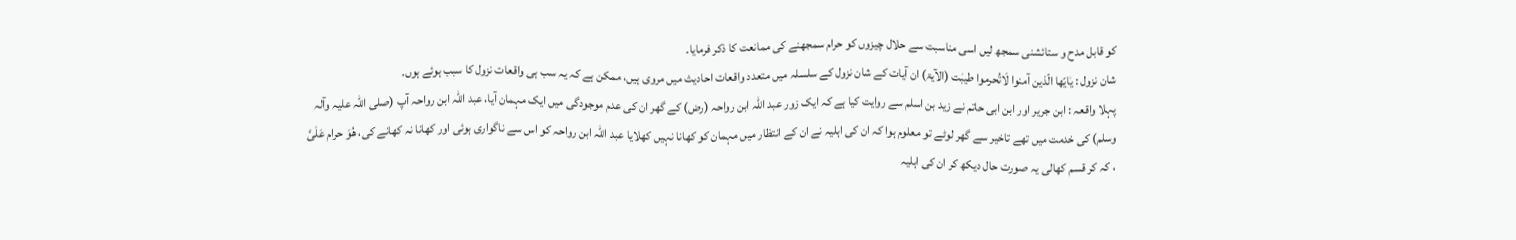کو قابل مدح و ستائشنی سمجھ لیں اسی مناسبت سے حلال چیزوں کو حرام سمجھنے کی ممانعت کا ذکر فرمایا۔
شان نزول : یٰایّھا الّذین آمنوا لَاتُحرموا طیبٰت (الآیۃ) ان آیات کے شان نزول کے سلسلہ میں متعدد واقعات احادیث میں مروی ہیں، ممکن ہے کہ یہ سب ہی واقعات نزول کا سبب ہوئے ہوں۔
پہلا واقعہ : ابن جریر اور ابن ابی حاتم نے زید بن اسلم سے روایت کیا ہے کہ ایک زور عبد اللہ ابن رواحہ (رض) کے گھر ان کی عدم موجودگی میں ایک مہمان آیا، عبد اللہ ابن رواحہ آپ (صلی اللہ علیہ وآلہ وسلم) کی خدمت میں تھے تاخیر سے گھر لوٹے تو معلوم ہوا کہ ان کی اہلیہ نے ان کے انتظار میں مہمان کو کھانا نہیں کھلایا عبد اللہ ابن رواحہ کو اس سے ناگواری ہوئی اور کھانا نہ کھانے کی، ھُوَ حرام عَلَیَّ ، کہ کر قسم کھالی یہ صورت حال دیکھ کر ان کی اہلیہ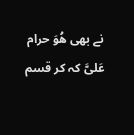نے بھی ھُوَ حرام عَلیَّ کہ کر قسم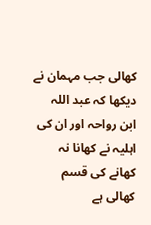کھالی جب مہمان نے دیکھا کہ عبد اللہ ابن رواحہ اور ان کی اہلیہ نے کھانا نہ کھانے کی قسم کھالی ہے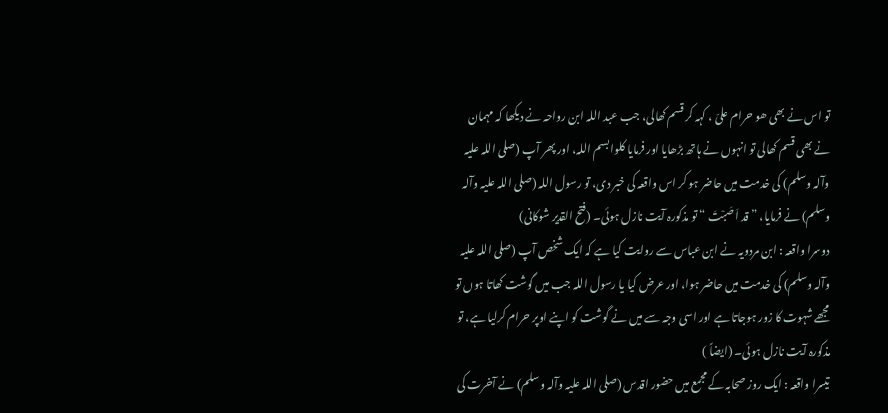تو اس نے بھی ھو حرام علیّ ، کہہ کر قسم کھالی، جب عبد اللہ ابن رواحہ نے دیکھا کہ مہمان نے بھی قسم کھالی تو انہوں نے ہاتھ بڑھایا اور فرمایا کلوا بسم اللہ، اور پھر آپ (صلی اللہ علیہ وآلہ وسلم) کی خدمت میں حاضر ہو کر اس واقعہ کی خبر دی، تو رسول اللہ (صلی اللہ علیہ وآلہ وسلم) نے فرمایا، ” قد اَصَبْتَ “ تو مذکورہ آیت نازل ہوئی۔ (فتح القدیر شوکانی)
دوسرا واقعہ : ابن مردویہ نے ابن عباس سے روایت کیا ہے کہ ایک شخص آپ (صلی اللہ علیہ وآلہ وسلم) کی خدمت میں حاضر ہوا، اور عرض کیا یا رسول اللہ جب میں گوشت کھاتا ہوں تو مجھے شہوت کا زور ہوجاتا ہے اور اسی وجہ سے میں نے گوشت کو اپنے اوپر حرام کرلیا ہے، تو مذکورہ آیت نازل ہوئی۔ (ایضاً )
تیسرا واقعہ : ایک روز صحابہ کے مجمع میں حضور اقدس (صلی اللہ علیہ وآلہ وسلم) نے آخرت کی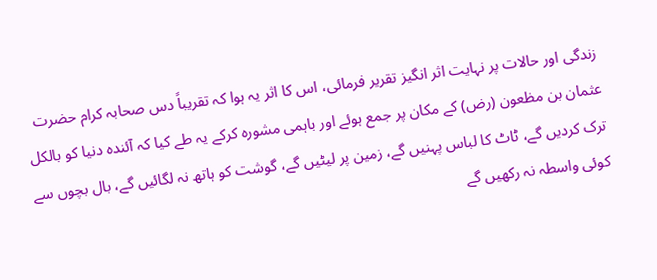زندگی اور حالات پر نہایت اثر انگیز تقریر فرمائی، اس کا اثر یہ ہوا کہ تقریباً دس صحابہ کرام حضرت عثمان بن مظعون (رض) کے مکان پر جمع ہوئے اور باہمی مشورہ کرکے یہ طے کیا کہ آئندہ دنیا کو بالکل ترک کردیں گے، ٹاٹ کا لباس پہنیں گے، زمین پر لیٹیں گے، گوشت کو ہاتھ نہ لگائیں گے، بال بچوں سے کوئی واسطہ نہ رکھیں گے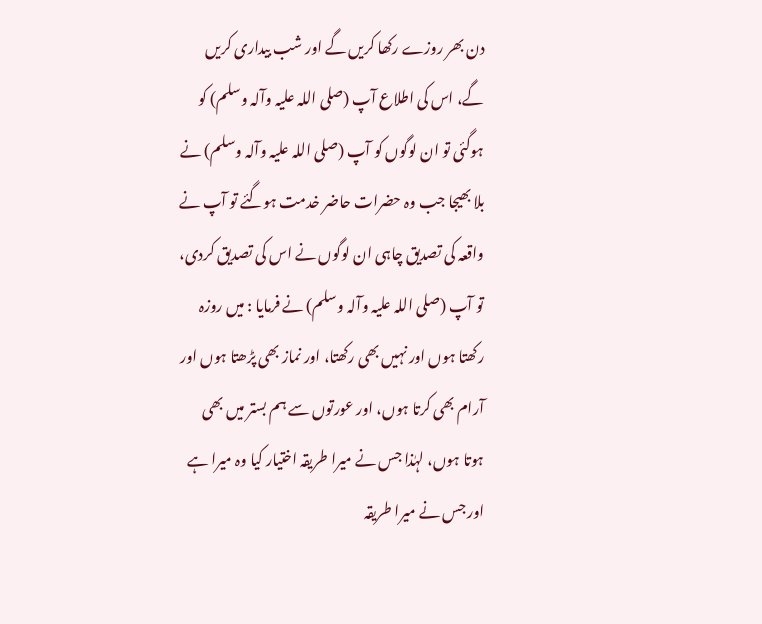دن بھر روزے رکھا کریں گے اور شب بیداری کریں گے، اس کی اطلاع آپ (صلی اللہ علیہ وآلہ وسلم) کو ہوگئی تو ان لوگوں کو آپ (صلی اللہ علیہ وآلہ وسلم) نے بلا بھیجا جب وہ حضرات حاضر خدمت ہوگئے تو آپ نے واقعہ کی تصدیق چاہی ان لوگوں نے اس کی تصدیق کردی، تو آپ (صلی اللہ علیہ وآلہ وسلم) نے فرمایا : میں روزہ رکھتا ہوں اور نہیں بھی رکھتا، اور نماز بھی پڑھتا ہوں اور آرام بھی کرتا ہوں، اور عورتوں سے ہم بستر میں بھی ہوتا ہوں، لہٰذا جس نے میرا طریقہ اختیار کیا وہ میرا ہے اور جس نے میرا طریقہ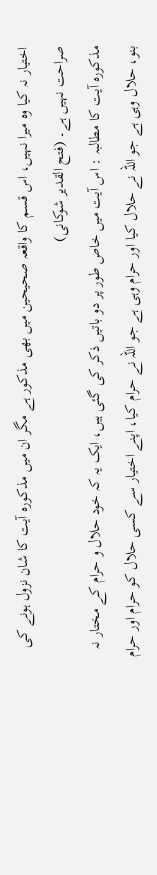اختیار نہ کیا وہ میرا نہیں، اس قسم کا واقعہ صحیحین میں بھی مذکور ہے مگر ان میں مذکورہ آیت کا شان نزول ہونے کی صراحت نہیں ہے۔ (فتح القدیر شوکانی)
مذکورہ آیت کا مطالبہ : اس آیت میں خاص طور پر دو باتیں ذکر کی گئی ہیں، ایک یہ کہ خود حلال و حرام کے مختار نہ بنو، حلال وہی ہے جو اللہ نے حلال کیا اور حرام وہی ہے جو اللہ نے حرام کیا، اپنے اختیار سے کسی حلال کو حرام اور حرام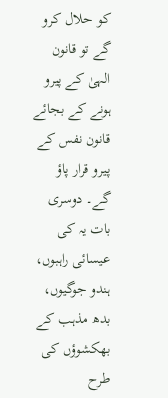کو حلال کرو گے تو قانون الہیٰ کے پیرو ہونے کے بجائے قانون نفس کے پیرو قرار پاؤ گے۔ دوسری بات یہ کی عیسائی راہبوں، ہندو جوگیوں، بدھ مذہب کے بھکشوؤں کی طرح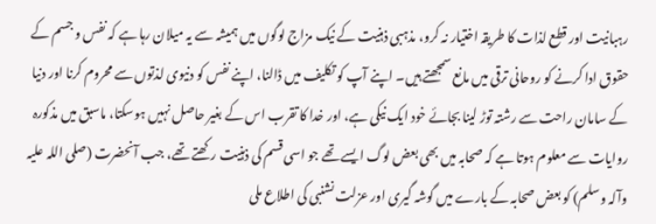رہبانیت اور قطع لذات کا طریقہ اختیار نہ کرو، مذہبی ذہنیت کے نیک مزاج لوگوں میں ہمیشہ سے یہ میلان رہا ہے کہ نفس و جسم کے حقوق ادا کرنے کو روحانی ترقی میں مانع سمجھتے ہیں۔ اپنے آپ کو تکلیف میں ڈالنا، اپنے نفس کو دنیوی لذتوں سے محروم کرنا اور دنیا کے سامان راحت سے رشتہ توڑ لینا بجائے خود ایک نیکی ہے، اور خدا کا تقرب اس کے بغیر حاصل نہیں ہوسکتا، ماسبق میں مذکورہ روایات سے معلوم ہوتا ہے کہ صحابہ میں بھی بعض لوگ ایسے تھے جو اسی قسم کی ذہنیت رکھتے تھے، جب آنحضرت (صلی اللہ علیہ وآلہ وسلم) کو بعض صحابہ کے بارے میں گوشہ گیری اور عزلت نشنبی کی اطلاع ملی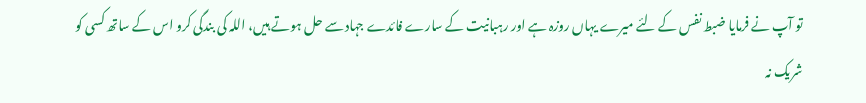تو آپ نے فرمایا ضبط نفس کے لئے میرے یہاں روزہ ہے اور رہبانیت کے سارے فائدے جہاد سے حل ہوتے ہیں، اللہ کی بندگی کرو اس کے ساتھ کسی کو شریک نہ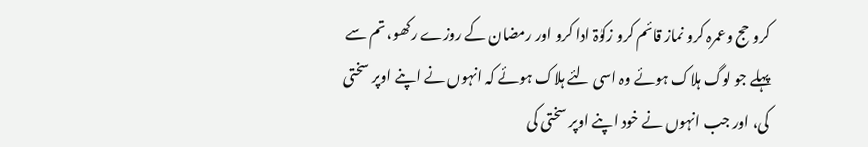کرو حج وعمرہ کرو نماز قائم کرو زکوٰۃ ادا کرو اور رمضان کے روزے رکھو، تم سے پہلے جو لوگ ہلاک ہوئے وہ اسی لئے ہلاک ہوئے کہ انہوں نے اپنے اوپر سختی کی، اور جب انہوں نے خود اپنے اوپر سختی کی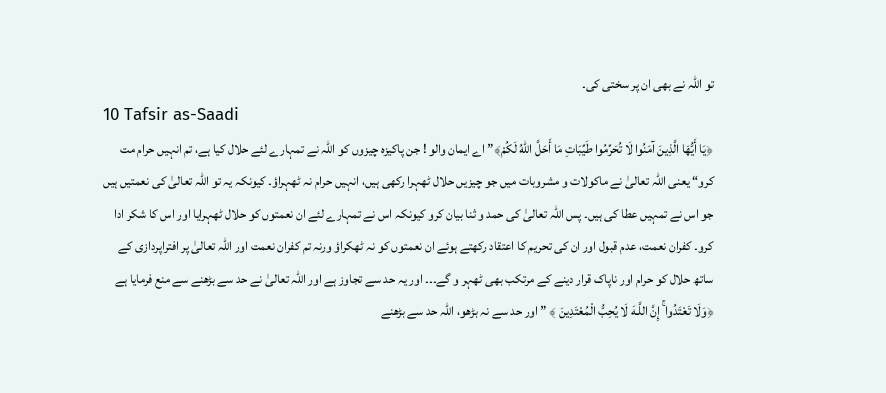تو اللہ نے بھی ان پر سختی کی۔
10 Tafsir as-Saadi
﴿يَا أَيُّهَا الَّذِينَ آمَنُوا لَا تُحَرِّمُوا طَيِّبَاتِ مَا أَحَلَّ اللّٰهُ لَكُمْ﴾” اے ایمان والو ! جن پاکیزہ چیزوں کو اللہ نے تمہارے لئے حلال کیا ہے، تم انہیں حرام مت کرو“ یعنی اللہ تعالیٰ نے ماکولات و مشروبات میں جو چیزیں حلال ٹھہرا رکھی ہیں، انہیں حرام نہ ٹھہراؤ۔ کیونکہ یہ تو اللہ تعالیٰ کی نعمتیں ہیں جو اس نے تمہیں عطا کی ہیں۔ پس اللہ تعالیٰ کی حمد و ثنا بیان کرو کیونکہ اس نے تمہارے لئے ان نعمتوں کو حلال ٹھہرایا اور اس کا شکر ادا کرو۔ کفران نعمت، عدم قبول اور ان کی تحریم کا اعتقاد رکھتے ہوئے ان نعمتوں کو نہ ٹھکراؤ ورنہ تم کفران نعمت اور اللہ تعالیٰ پر افتراپردازی کے ساتھ حلال کو حرام اور ناپاک قرار دینے کے مرتکب بھی ٹھہر و گے۔۔۔ اور یہ حد سے تجاوز ہے اور اللہ تعالیٰ نے حد سے بڑھنے سے منع فرمایا ہے ﴿وَلَا تَعْتَدُوا ۚ إِنَّ اللَّـهَ لَا يُحِبُّ الْمُعْتَدِينَ ﴾ ” اور حد سے نہ بڑھو، اللہ حد سے بڑھنے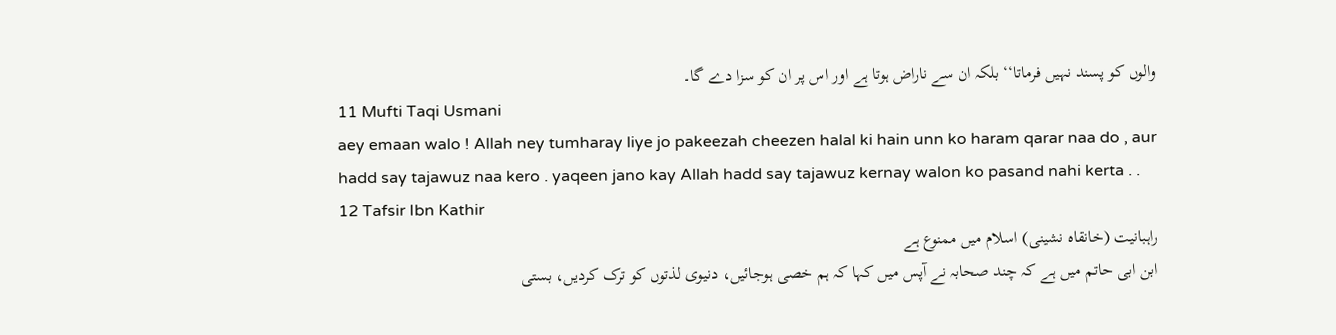والوں کو پسند نہیں فرماتا‘‘ بلکہ ان سے ناراض ہوتا ہے اور اس پر ان کو سزا دے گا۔
11 Mufti Taqi Usmani
aey emaan walo ! Allah ney tumharay liye jo pakeezah cheezen halal ki hain unn ko haram qarar naa do , aur hadd say tajawuz naa kero . yaqeen jano kay Allah hadd say tajawuz kernay walon ko pasand nahi kerta . .
12 Tafsir Ibn Kathir
راہبانیت (خانقاہ نشینی) اسلام میں ممنوع ہے
ابن ابی حاتم میں ہے کہ چند صحابہ نے آپس میں کہا کہ ہم خصی ہوجائیں، دنیوی لذتوں کو ترک کردیں، بستی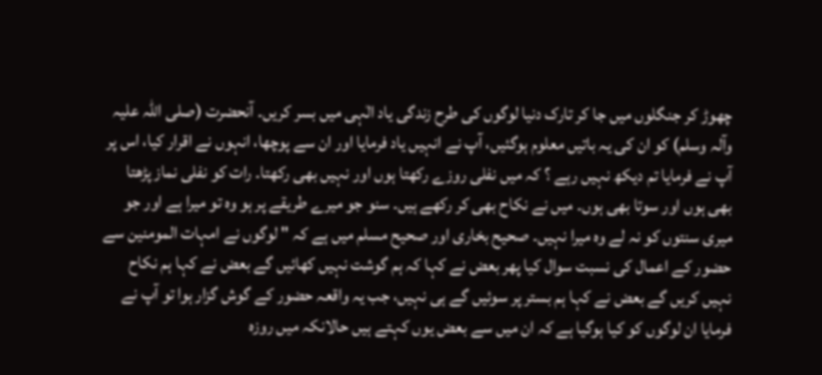چھوڑ کر جنگلوں میں جا کر تارک دنیا لوگوں کی طرح زندگی یاد الٰہی میں بسر کریں۔ آنحضرت (صلی اللہ علیہ وآلہ وسلم) کو ان کی یہ باتیں معلوم ہوگئیں، آپ نے انہیں یاد فرمایا اور ان سے پوچھا، انہوں نے اقرار کیا، اس پر آپ نے فرمایا تم دیکھ نہیں رہے ؟ کہ میں نفلی روزے رکھتا ہوں اور نہیں بھی رکھتا۔ رات کو نفلی نماز پڑھتا بھی ہوں اور سوتا بھی ہوں۔ میں نے نکاح بھی کر رکھے ہیں۔ سنو جو میرے طریقے پر ہو وہ تو میرا ہے اور جو میری سنتوں کو نہ لے وہ میرا نہیں۔ صحیح بخاری اور صحیح مسلم میں ہے کہ " لوگوں نے امہات المومنین سے حضور کے اعمال کی نسبت سوال کیا پھر بعض نے کہا کہ ہم گوشت نہیں کھائیں گے بعض نے کہا ہم نکاح نہیں کریں گے بعض نے کہا ہم بستر پر سوئیں گے ہی نہیں، جب یہ واقعہ حضور کے گوش گزار ہوا تو آپ نے فرمایا ان لوگوں کو کیا ہوگیا ہے کہ ان میں سے بعض یوں کہتے ہیں حالانکہ میں روزہ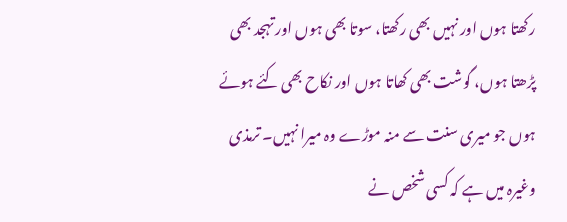رکھتا ہوں اور نہیں بھی رکھتا، سوتا بھی ہوں اور تہجد بھی پڑھتا ہوں، گوشت بھی کھاتا ہوں اور نکاح بھی کئے ہوئے ہوں جو میری سنت سے منہ موڑے وہ میرا نہیں۔ ترمذی وغیرہ میں ہے کہ کسی شخص نے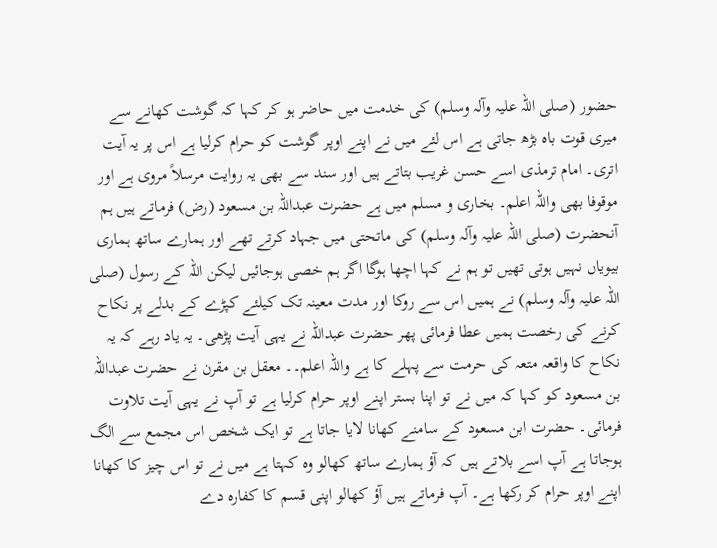حضور (صلی اللہ علیہ وآلہ وسلم) کی خدمت میں حاضر ہو کر کہا کہ گوشت کھانے سے میری قوت باہ بڑھ جاتی ہے اس لئے میں نے اپنے اوپر گوشت کو حرام کرلیا ہے اس پر یہ آیت اتری۔ امام ترمذی اسے حسن غریب بتاتے ہیں اور سند سے بھی یہ روایت مرسلاً مروی ہے اور موقوفا بھی واللہ اعلم۔ بخاری و مسلم میں ہے حضرت عبداللہ بن مسعود (رض) فرماتے ہیں ہم آنحضرت (صلی اللہ علیہ وآلہ وسلم) کی ماتحتی میں جہاد کرتے تھے اور ہمارے ساتھ ہماری بیویاں نہیں ہوتی تھیں تو ہم نے کہا اچھا ہوگا اگر ہم خصی ہوجائیں لیکن اللہ کے رسول (صلی اللہ علیہ وآلہ وسلم) نے ہمیں اس سے روکا اور مدت معینہ تک کیلئے کپڑے کے بدلے پر نکاح کرنے کی رخصت ہمیں عطا فرمائی پھر حضرت عبداللہ نے یہی آیت پڑھی۔ یہ یاد رہے کہ یہ نکاح کا واقعہ متعہ کی حرمت سے پہلے کا ہے واللہ اعلم۔۔ معقل بن مقرن نے حضرت عبداللہ بن مسعود کو کہا کہ میں نے تو اپنا بستر اپنے اوپر حرام کرلیا ہے تو آپ نے یہی آیت تلاوت فرمائی۔ حضرت ابن مسعود کے سامنے کھانا لایا جاتا ہے تو ایک شخص اس مجمع سے الگ ہوجاتا ہے آپ اسے بلاتے ہیں کہ آؤ ہمارے ساتھ کھالو وہ کہتا ہے میں نے تو اس چیز کا کھانا اپنے اوپر حرام کر رکھا ہے۔ آپ فرماتے ہیں آؤ کھالو اپنی قسم کا کفارہ دے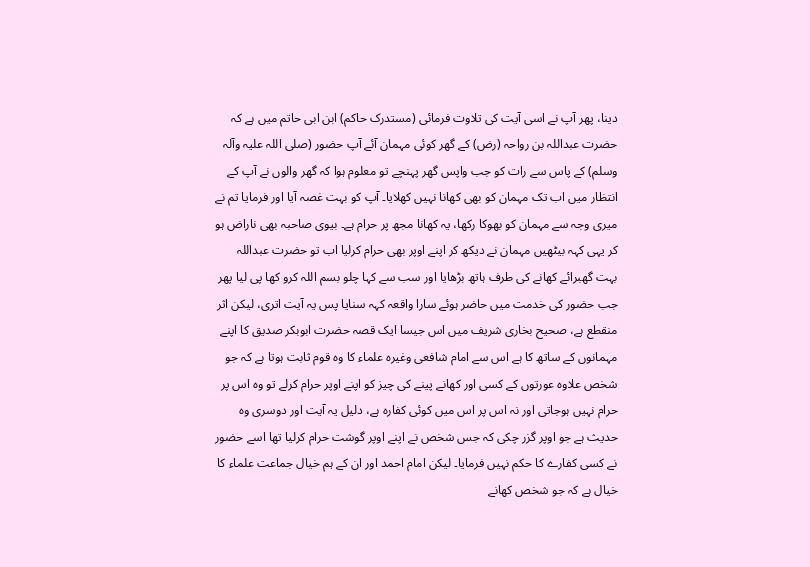دینا، پھر آپ نے اسی آیت کی تلاوت فرمائی (مستدرک حاکم) ابن ابی حاتم میں ہے کہ حضرت عبداللہ بن رواحہ (رض) کے گھر کوئی مہمان آئے آپ حضور (صلی اللہ علیہ وآلہ وسلم) کے پاس سے رات کو جب واپس گھر پہنچے تو معلوم ہوا کہ گھر والوں نے آپ کے انتظار میں اب تک مہمان کو بھی کھانا نہیں کھلایا۔ آپ کو بہت غصہ آیا اور فرمایا تم نے میری وجہ سے مہمان کو بھوکا رکھا، یہ کھانا مجھ پر حرام ہے۔ بیوی صاحبہ بھی ناراض ہو کر یہی کہہ بیٹھیں مہمان نے دیکھ کر اپنے اوپر بھی حرام کرلیا اب تو حضرت عبداللہ بہت گھبرائے کھانے کی طرف ہاتھ بڑھایا اور سب سے کہا چلو بسم اللہ کرو کھا پی لیا پھر جب حضور کی خدمت میں حاضر ہوئے سارا واقعہ کہہ سنایا پس یہ آیت اتری، لیکن اثر منقطع ہے، صحیح بخاری شریف میں اس جیسا ایک قصہ حضرت ابوبکر صدیق کا اپنے مہمانوں کے ساتھ کا ہے اس سے امام شافعی وغیرہ علماء کا وہ قوم ثابت ہوتا ہے کہ جو شخص علاوہ عورتوں کے کسی اور کھانے پینے کی چیز کو اپنے اوپر حرام کرلے تو وہ اس پر حرام نہیں ہوجاتی اور نہ اس پر اس میں کوئی کفارہ ہے، دلیل یہ آیت اور دوسری وہ حدیث ہے جو اوپر گزر چکی کہ جس شخص نے اپنے اوپر گوشت حرام کرلیا تھا اسے حضور نے کسی کفارے کا حکم نہیں فرمایا۔ لیکن امام احمد اور ان کے ہم خیال جماعت علماء کا خیال ہے کہ جو شخص کھانے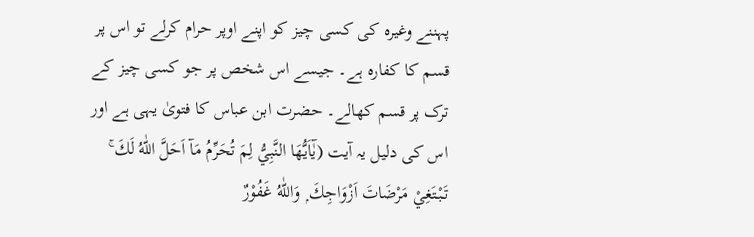پہننے وغیرہ کی کسی چیز کو اپنے اوپر حرام کرلے تو اس پر قسم کا کفارہ ہے۔ جیسے اس شخص پر جو کسی چیز کے ترک پر قسم کھالے۔ حضرت ابن عباس کا فتویٰ یہی ہے اور اس کی دلیل یہ آیت (يٰٓاَيُّهَا النَّبِيُّ لِمَ تُحَرِّمُ مَآ اَحَلَّ اللّٰهُ لَكَ ۚ تَبْتَغِيْ مَرْضَاتَ اَزْوَاجِكَ ۭ وَاللّٰهُ غَفُوْرٌ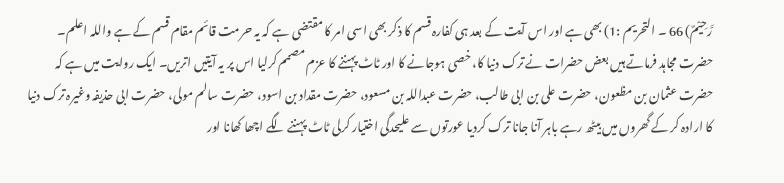رَّحِيْمٌ) 66 ۔ التحریم :1) بھی ہے اور اس آیت کے بعد ہی کفارہ قسم کا ذکر بھی اسی امر کا مقتضی ہے کہ یہ حرمت قائم مقام قسم کے ہے واللہ اعلم۔ حضرت مجاہد فرماتے ہیں بعض حضرات نے ترک دنیا کا، خصی ہوجانے کا اور ٹاٹ پہننے کا عزم مصمم کرلیا اس پر یہ آیتیں اتریں۔ ایک روایت میں ہے کہ حضرت عثمان بن مظعون، حضرت علی بن ابی طالب، حضرت عبداللہ بن مسعود، حضرت مقداد بن اسود، حضرت سالم مولی، حضرت ابی حذیفہ وغیرہ ترک دنیا کا ارادہ کر کے گھروں میں بیٹھ رہے باہر آنا جانا ترک کردیا عورتوں سے علیحدگی اختیار کرلی ٹاٹ پہننے لگے اچھا کھانا اور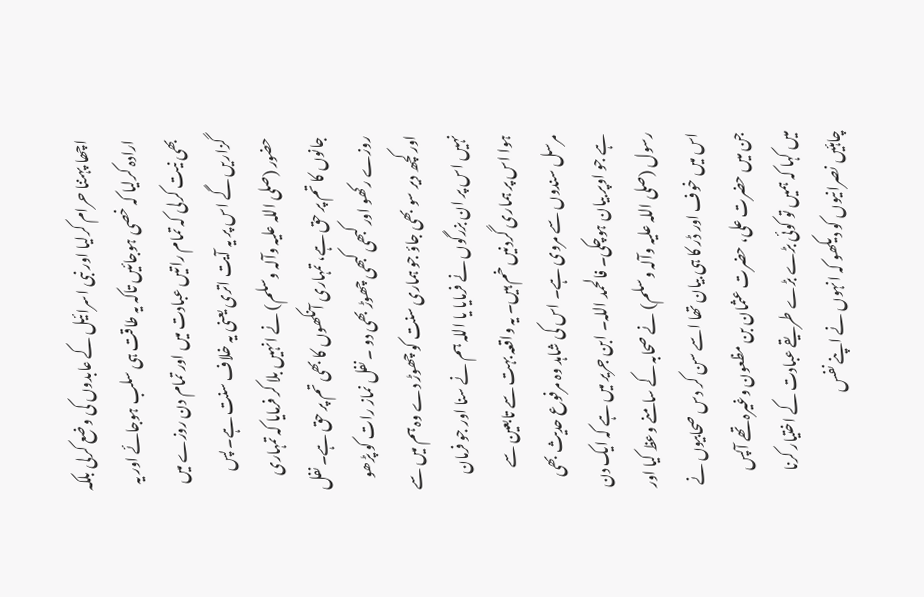اچھا پہننا حرام کرلیا اور نبی اسرائیل کے عابدوں کی وضع کرلی بلکہ ارادہ کرلیا کہ خصی ہوجائیں تاکہ یہ طاقت ہی سلب ہوجائے اور یہ بھی نیت کرلی کہ تمام راتیں عبادت میں اور تمام دن روزے میں گزاریں گے اس پر یہ آیت اتری یعنی یہ خلاف سنت ہے۔ پس حضور (صلی اللہ علیہ وآلہ وسلم) نے انہیں بلا کر فرمایا کہ تمہاری جانوں کا تم پر حق ہے، تمہاری آنکھوں کا بھی تم پر حق ہے۔ نفل روزے رکھو اور کبھی کبھی چھوڑ بھی دو ۔ نفل نماز رات کو پڑھو اور کچھ دیر سو بھی جاؤ جو ہماری سنت کو چھوڑ دے وہ ہم میں سے نہیں اس پر ان بزرگوں نے فرمایا یا اللہ ہم نے سنا اور جو فرمان ہوا اس پر ہماری گردنیں خم ہیں۔ یہ واقعہ بہت سے تابعین سے مرسل سندوں سے مروی ہے۔ اس کی شاہد وہ مرفوع حدیث بھی ہے جو اوپر بیان ہوچکی۔ فالحمد اللہ۔ ابن جریر میں ہے کہ ایک دن رسول (صلی اللہ علیہ وآلہ وسلم) نے صحابہ کے سامنے وعظ کیا اور اس میں خوف اور ڈر کا ہی بیان تھا اسے سن کر دس صحابیوں نے جن میں حضرت علی، حضرت عثمان بن مظعون وغیرہ تھے آپس میں کہا کہ ہمیں تو کوئی بڑے بڑے طریقے عبادت کے اختیار کرنا چاہئیں نصرانیوں کو دیکھو کہ انہوں نے اپنے نفس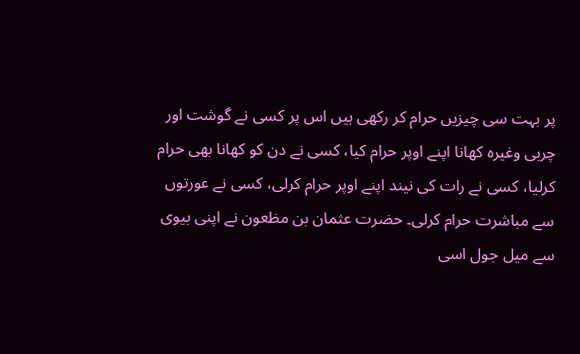پر بہت سی چیزیں حرام کر رکھی ہیں اس پر کسی نے گوشت اور چربی وغیرہ کھانا اپنے اوپر حرام کیا، کسی نے دن کو کھانا بھی حرام کرلیا، کسی نے رات کی نیند اپنے اوپر حرام کرلی، کسی نے عورتوں سے مباشرت حرام کرلی۔ حضرت عثمان بن مظعون نے اپنی بیوی سے میل جول اسی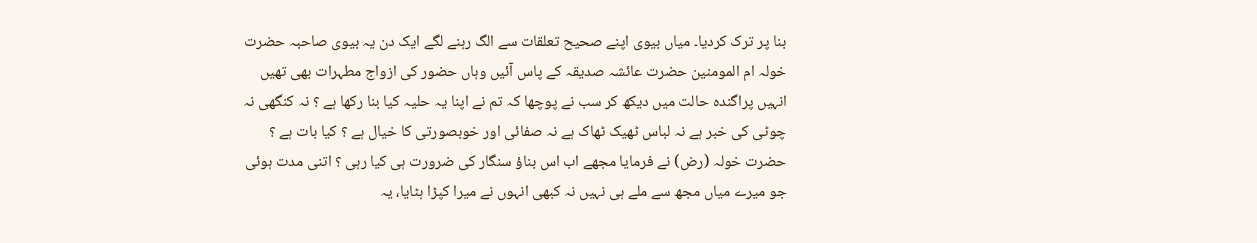بنا پر ترک کردیا۔ میاں بیوی اپنے صحیح تعلقات سے الگ رہنے لگے ایک دن یہ بیوی صاحبہ حضرت خولہ ام المومنین حضرت عائشہ صدیقہ کے پاس آئیں وہاں حضور کی ازواج مطہرات بھی تھیں انہیں پراگندہ حالت میں دیکھ کر سب نے پوچھا کہ تم نے اپنا یہ حلیہ کیا بنا رکھا ہے ؟ نہ کنگھی نہ چوٹی کی خبر ہے نہ لباس ٹھیک ٹھاک ہے نہ صفائی اور خوبصورتی کا خیال ہے ؟ کیا بات ہے ؟ حضرت خولہ (رض) نے فرمایا مجھے اب اس بناؤ سنگار کی ضرورت ہی کیا رہی ؟ اتنی مدت ہوئی جو میرے میاں مجھ سے ملے ہی نہیں نہ کبھی انہوں نے میرا کپڑا ہٹایا، یہ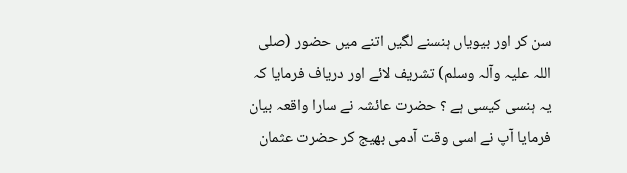سن کر اور بیویاں ہنسنے لگیں اتنے میں حضور (صلی اللہ علیہ وآلہ وسلم) تشریف لائے اور دریاف فرمایا کہ یہ ہنسی کیسی ہے ؟ حضرت عائشہ نے سارا واقعہ بیان فرمایا آپ نے اسی وقت آدمی بھیج کر حضرت عثمان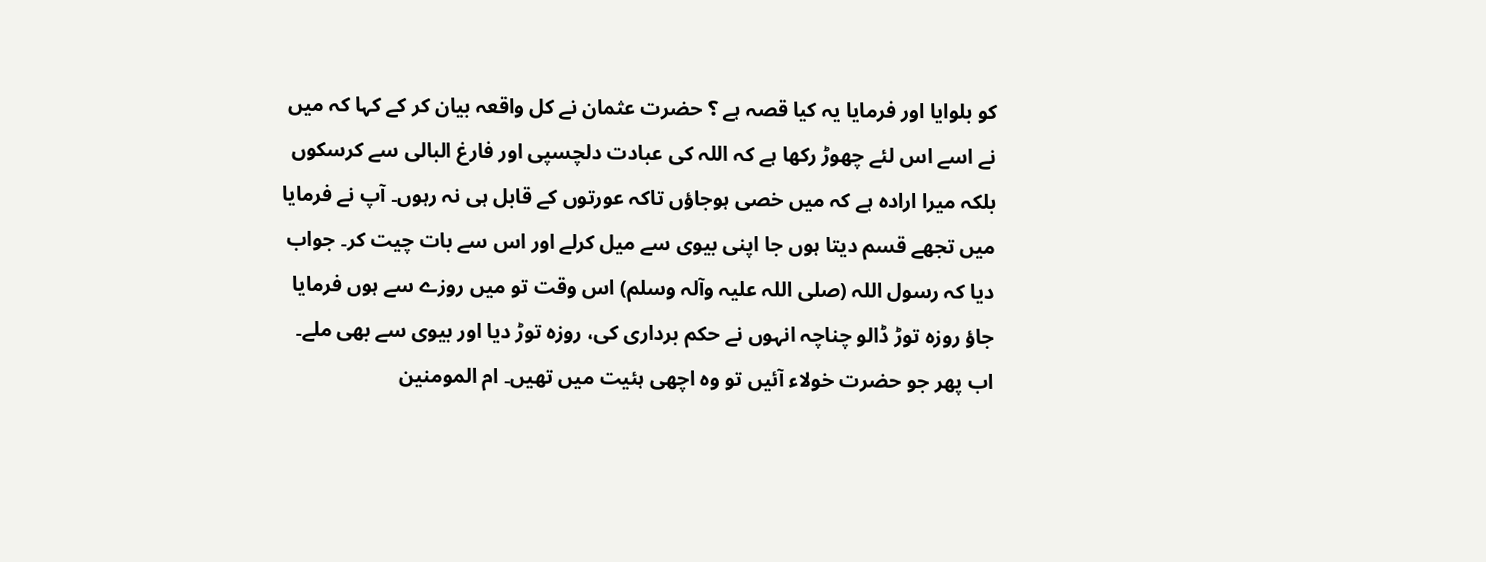کو بلوایا اور فرمایا یہ کیا قصہ ہے ؟ حضرت عثمان نے کل واقعہ بیان کر کے کہا کہ میں نے اسے اس لئے چھوڑ رکھا ہے کہ اللہ کی عبادت دلچسپی اور فارغ البالی سے کرسکوں بلکہ میرا ارادہ ہے کہ میں خصی ہوجاؤں تاکہ عورتوں کے قابل ہی نہ رہوں۔ آپ نے فرمایا میں تجھے قسم دیتا ہوں جا اپنی بیوی سے میل کرلے اور اس سے بات چیت کر۔ جواب دیا کہ رسول اللہ (صلی اللہ علیہ وآلہ وسلم) اس وقت تو میں روزے سے ہوں فرمایا جاؤ روزہ توڑ ڈالو چناچہ انہوں نے حکم برداری کی، روزہ توڑ دیا اور بیوی سے بھی ملے۔ اب پھر جو حضرت خولاء آئیں تو وہ اچھی ہئیت میں تھیں۔ ام المومنین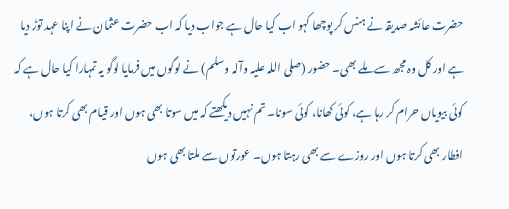حضرت عائشہ صدیقہ نے ہنس کر پوچھا کہو اب کیا حال ہے جواب دیا کہ اب حضرت عثمان نے اپنا عہد توڑ دیا ہے اور کل وہ مجھ سے ملے بھی۔ حضور (صلی اللہ علیہ وآلہ وسلم) نے لوگوں میں فرمایا لوگو یہ تمہارا کیا حال ہے کہ کوئی بیویاں حرام کر رہا ہے، کوئی کھانا، کوئی سونا۔ تم نہیں دیکھتے کہ میں سوتا بھی ہوں اور قیام بھی کرتا ہوں، افطار بھی کرتا ہوں اور روزے سے بھی رہتا ہوں۔ عورتوں سے ملتا بھی ہوں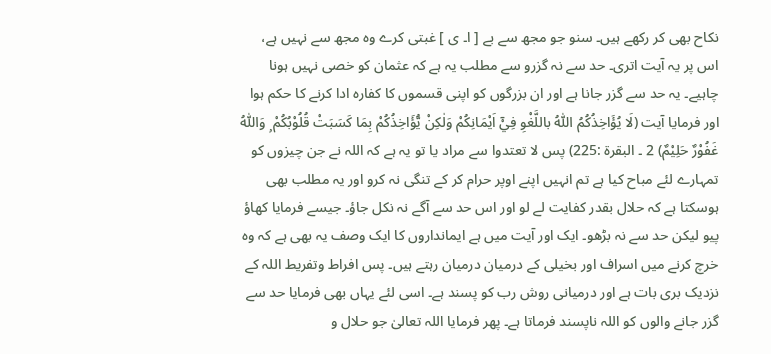نکاح بھی کر رکھے ہیں۔ سنو جو مجھ سے بے [ ا۔ ی ] غبتی کرے وہ مجھ سے نہیں ہے، اس پر یہ آیت اتری۔ حد سے نہ گزرو سے مطلب یہ ہے کہ عثمان کو خصی نہیں ہونا چاہیے۔ یہ حد سے گزر جانا ہے اور ان بزرگوں کو اپنی قسموں کا کفارہ ادا کرنے کا حکم ہوا اور فرمایا آیت (لَا يُؤَاخِذُكُمُ اللّٰهُ باللَّغْوِ فِيْٓ اَيْمَانِكُمْ وَلٰكِنْ يُّؤَاخِذُكُمْ بِمَا كَسَبَتْ قُلُوْبُكُمْ ۭ وَاللّٰهُ غَفُوْرٌ حَلِيْمٌ) 2 ۔ البقرۃ :225) پس لا تعتدوا سے مراد یا تو یہ ہے کہ اللہ نے جن چیزوں کو تمہارے لئے مباح کیا ہے تم انہیں اپنے اوپر حرام کر کے تنگی نہ کرو اور یہ مطلب بھی ہوسکتا ہے کہ حلال بقدر کفایت لے لو اور اس حد سے آگے نہ نکل جاؤ۔ جیسے فرمایا کھاؤ پیو لیکن حد سے نہ بڑھو۔ ایک اور آیت میں ہے ایمانداروں کا ایک وصف یہ بھی ہے کہ وہ خرچ کرنے میں اسراف اور بخیلی کے درمیان درمیان رہتے ہیں۔ پس افراط وتفریط اللہ کے نزدیک بری بات ہے اور درمیانی روش رب کو پسند ہے۔ اسی لئے یہاں بھی فرمایا حد سے گزر جانے والوں کو اللہ ناپسند فرماتا ہے۔ پھر فرمایا اللہ تعالیٰ جو حلال و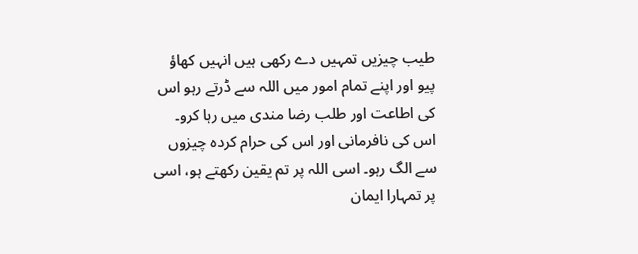طیب چیزیں تمہیں دے رکھی ہیں انہیں کھاؤ پیو اور اپنے تمام امور میں اللہ سے ڈرتے رہو اس کی اطاعت اور طلب رضا مندی میں رہا کرو۔ اس کی نافرمانی اور اس کی حرام کردہ چیزوں سے الگ رہو۔ اسی اللہ پر تم یقین رکھتے ہو، اسی پر تمہارا ایمان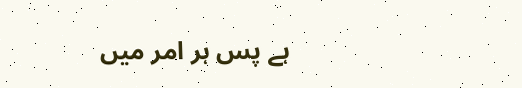ہے پس ہر امر میں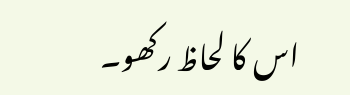اس کا لحاظ رکھو۔